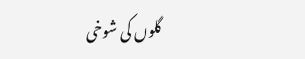گلوں کی شوخی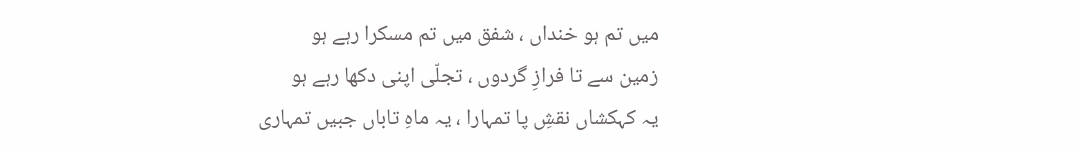میں تم ہو خنداں ، شفق میں تم مسکرا رہے ہو
زمین سے تا فرازِ گردوں ، تجلّی اپنی دکھا رہے ہو
یہ کہکشاں نقشِ پا تمہارا ، یہ ماہِ تاباں جبیں تمہاری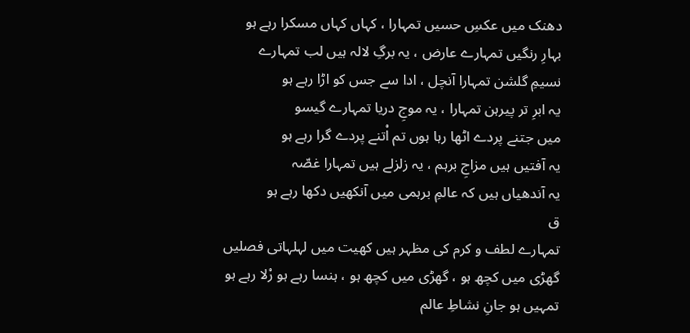دھنک میں عکسِ حسیں تمہارا ، کہاں کہاں مسکرا رہے ہو
بہارِ رنگیں تمہارے عارض ، یہ برگِ لالہ ہیں لب تمہارے
نسیمِ گلشن تمہارا آنچل ، ادا سے جس کو اڑا رہے ہو
یہ ابرِ تر پیرہن تمہارا ، یہ موجِ دریا تمہارے گیسو
میں جتنے پردے اٹھا رہا ہوں تم اْتنے پردے گرا رہے ہو
یہ آفتیں ہیں مزاجِ برہم ، یہ زلزلے ہیں تمہارا غصّہ
یہ آندھیاں ہیں کہ عالمِ برہمی میں آنکھیں دکھا رہے ہو
ق
تمہارے لطف و کرم کی مظہر ہیں کھیت میں لہلہاتی فصلیں
گھڑی میں کچھ ہو ، گھڑی میں کچھ ہو ، ہنسا رہے ہو رْلا رہے ہو
تمہیں ہو جانِ نشاطِ عالم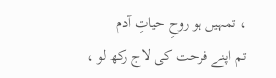، تمہیں ہو روحِ حیاتِ آدم
تم اپنے فرحت کی لاج رکھ لو ،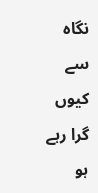نگاہ سے کیوں گرا رہے ہو